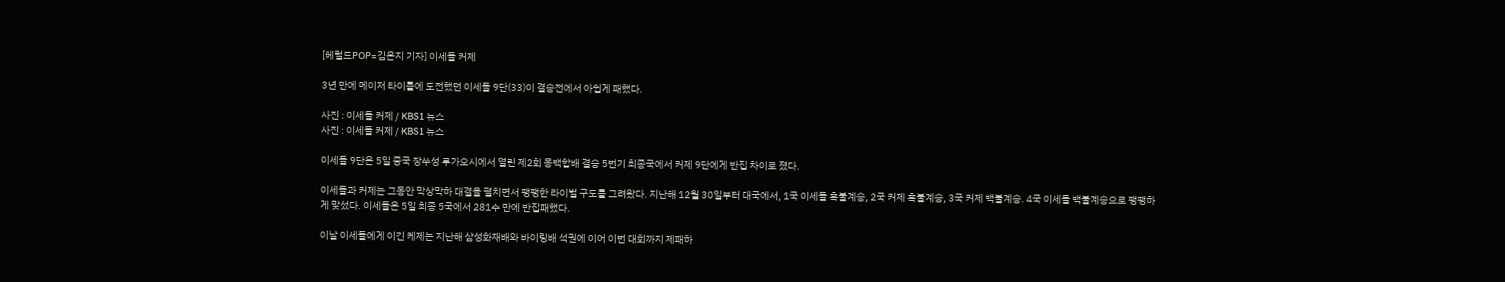[헤럴드POP=김은지 기자] 이세돌 커제

3년 만에 메이저 타이틀에 도전했던 이세돌 9단(33)이 결승전에서 아쉽게 패했다.

사진 : 이세돌 커제 / KBS1 뉴스
사진 : 이세돌 커제 / KBS1 뉴스

이세돌 9단은 5일 중국 장쑤성 루가오시에서 열린 제2회 몽백합배 결승 5번기 최종국에서 커제 9단에게 반집 차이로 졌다.

이세돌과 커제는 그동안 막상막하 대결을 펼치면서 팽팽한 라이벌 구도를 그려왔다. 지난해 12월 30일부터 대국에서, 1국 이세돌 흑불계승, 2국 커제 흑불계승, 3국 커제 백불계승. 4국 이세돌 백불계승으로 팽팽하게 맞섰다. 이세돌은 5일 최종 5국에서 281수 만에 반집패했다.

이날 이세돌에게 이긴 케제는 지난해 삼성화재배와 바이링배 석권에 이어 이번 대회까지 제패하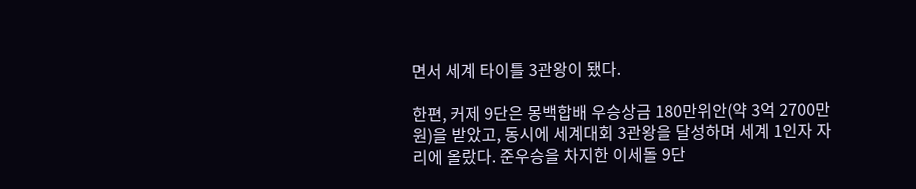면서 세계 타이틀 3관왕이 됐다.

한편, 커제 9단은 몽백합배 우승상금 180만위안(약 3억 2700만원)을 받았고, 동시에 세계대회 3관왕을 달성하며 세계 1인자 자리에 올랐다. 준우승을 차지한 이세돌 9단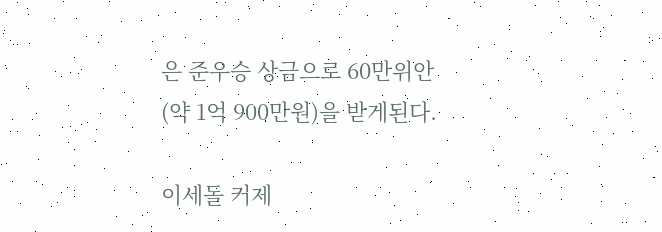은 준우승 상금으로 60만위안(약 1억 900만원)을 받게된다.

이세돌 커제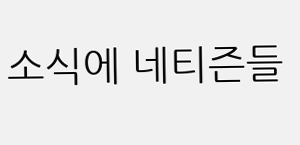소식에 네티즌들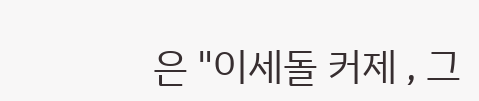은 "이세돌 커제 , 그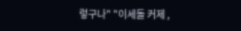렇구나" "이세돌 커제 ,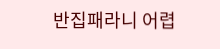반집패라니 어렵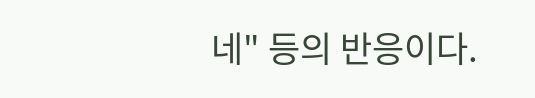네" 등의 반응이다.